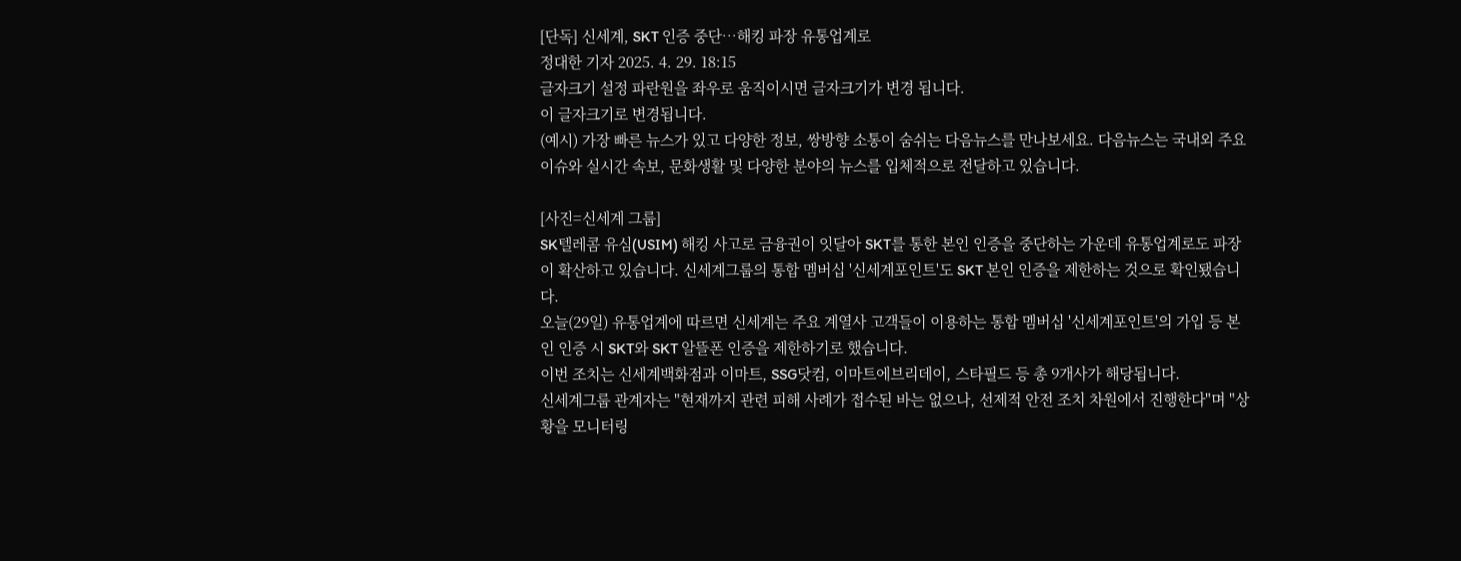[단독] 신세계, SKT 인증 중단…해킹 파장 유통업계로
정대한 기자 2025. 4. 29. 18:15
글자크기 설정 파란원을 좌우로 움직이시면 글자크기가 변경 됩니다.
이 글자크기로 변경됩니다.
(예시) 가장 빠른 뉴스가 있고 다양한 정보, 쌍방향 소통이 숨쉬는 다음뉴스를 만나보세요. 다음뉴스는 국내외 주요이슈와 실시간 속보, 문화생활 및 다양한 분야의 뉴스를 입체적으로 전달하고 있습니다.

[사진=신세계 그룹]
SK텔레콤 유심(USIM) 해킹 사고로 금융권이 잇달아 SKT를 통한 본인 인증을 중단하는 가운데 유통업계로도 파장이 확산하고 있습니다. 신세계그룹의 통합 멤버십 '신세계포인트'도 SKT 본인 인증을 제한하는 것으로 확인됐습니다.
오늘(29일) 유통업계에 따르면 신세계는 주요 계열사 고객들이 이용하는 통합 멤버십 '신세계포인트'의 가입 등 본인 인증 시 SKT와 SKT 알뜰폰 인증을 제한하기로 했습니다.
이번 조치는 신세계백화점과 이마트, SSG닷컴, 이마트에브리데이, 스타필드 등 총 9개사가 해당됩니다.
신세계그룹 관계자는 "현재까지 관련 피해 사례가 접수된 바는 없으나, 선제적 안전 조치 차원에서 진행한다"며 "상황을 모니터링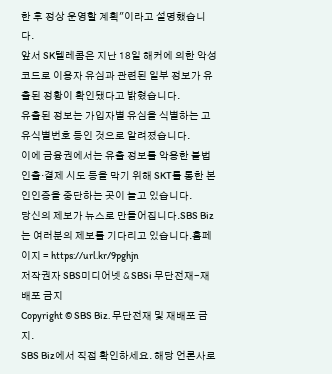한 후 정상 운영할 계획"이라고 설명했습니다.
앞서 SK텔레콤은 지난 18일 해커에 의한 악성코드로 이용자 유심과 관련된 일부 정보가 유출된 정황이 확인됐다고 밝혔습니다.
유출된 정보는 가입자별 유심을 식별하는 고유식별번호 등인 것으로 알려졌습니다.
이에 금융권에서는 유출 정보를 악용한 불법 인출·결제 시도 등을 막기 위해 SKT를 통한 본인인증을 중단하는 곳이 늘고 있습니다.
당신의 제보가 뉴스로 만들어집니다.SBS Biz는 여러분의 제보를 기다리고 있습니다.홈페이지 = https://url.kr/9pghjn
저작권자 SBS미디어넷 & SBSi 무단전재-재배포 금지
Copyright © SBS Biz. 무단전재 및 재배포 금지.
SBS Biz에서 직접 확인하세요. 해당 언론사로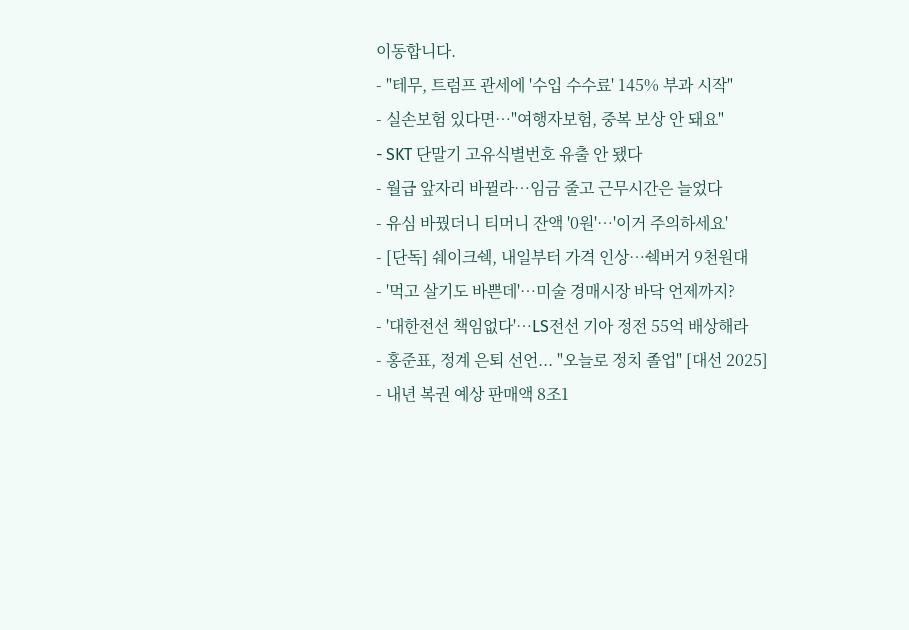이동합니다.
- "테무, 트럼프 관세에 '수입 수수료' 145% 부과 시작"
- 실손보험 있다면…"여행자보험, 중복 보상 안 돼요"
- SKT 단말기 고유식별번호 유출 안 됐다
- 월급 앞자리 바뀔라…임금 줄고 근무시간은 늘었다
- 유심 바꿨더니 티머니 잔액 '0원'…'이거 주의하세요'
- [단독] 쉐이크쉑, 내일부터 가격 인상…쉑버거 9천원대
- '먹고 살기도 바쁜데'…미술 경매시장 바닥 언제까지?
- '대한전선 책임없다'…LS전선 기아 정전 55억 배상해라
- 홍준표, 정계 은퇴 선언... "오늘로 정치 졸업" [대선 2025]
- 내년 복권 예상 판매액 8조1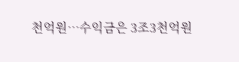천억원…수익금은 3조3천억원